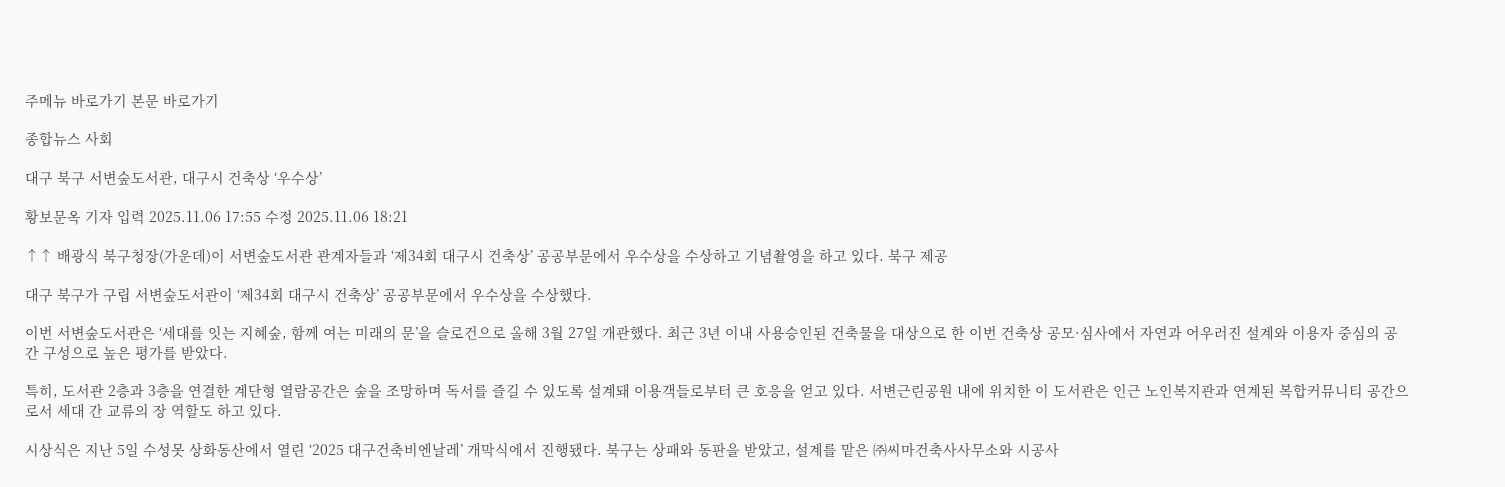주메뉴 바로가기 본문 바로가기

종합뉴스 사회

대구 북구 서변숲도서관, 대구시 건축상 ‘우수상’

황보문옥 기자 입력 2025.11.06 17:55 수정 2025.11.06 18:21

↑↑ 배광식 북구청장(가운데)이 서변숲도서관 관계자들과 ‘제34회 대구시 건축상’ 공공부문에서 우수상을 수상하고 기념촬영을 하고 있다. 북구 제공

대구 북구가 구립 서변숲도서관이 ‘제34회 대구시 건축상’ 공공부문에서 우수상을 수상했다.

이번 서변숲도서관은 ‘세대를 잇는 지혜숲, 함께 여는 미래의 문’을 슬로건으로 올해 3월 27일 개관했다. 최근 3년 이내 사용승인된 건축물을 대상으로 한 이번 건축상 공모·심사에서 자연과 어우러진 설계와 이용자 중심의 공간 구성으로 높은 평가를 받았다.

특히, 도서관 2층과 3층을 연결한 계단형 열람공간은 숲을 조망하며 독서를 즐길 수 있도록 설계돼 이용객들로부터 큰 호응을 얻고 있다. 서변근린공원 내에 위치한 이 도서관은 인근 노인복지관과 연계된 복합커뮤니티 공간으로서 세대 간 교류의 장 역할도 하고 있다.

시상식은 지난 5일 수성못 상화동산에서 열린 ‘2025 대구건축비엔날레’ 개막식에서 진행됐다. 북구는 상패와 동판을 받았고, 설계를 맡은 ㈜씨마건축사사무소와 시공사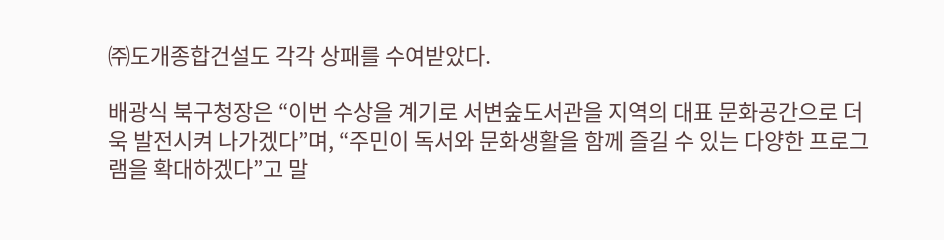㈜도개종합건설도 각각 상패를 수여받았다.

배광식 북구청장은 “이번 수상을 계기로 서변숲도서관을 지역의 대표 문화공간으로 더욱 발전시켜 나가겠다”며, “주민이 독서와 문화생활을 함께 즐길 수 있는 다양한 프로그램을 확대하겠다”고 말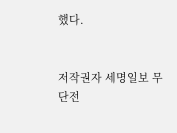했다.


저작권자 세명일보 무단전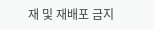재 및 재배포 금지